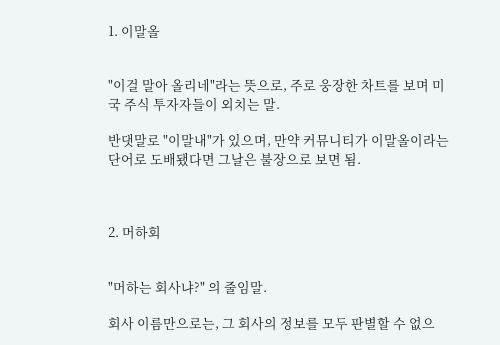1. 이말올


"이걸 말아 올리네"라는 뜻으로, 주로 웅장한 차트를 보며 미국 주식 투자자들이 외치는 말.

반댓말로 "이말내"가 있으며, 만약 커뮤니티가 이말올이라는 단어로 도배됐다면 그날은 불장으로 보면 됨.



2. 머하회


"머하는 회사냐?" 의 줄임말.

회사 이름만으로는, 그 회사의 정보를 모두 판별할 수 없으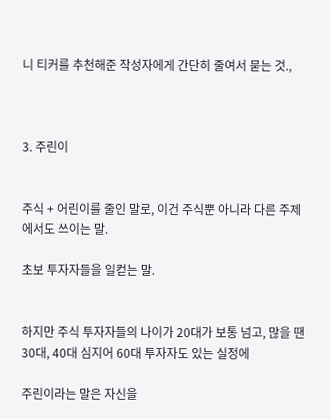니 티커를 추천해준 작성자에게 간단히 줄여서 묻는 것.,



3. 주린이


주식 + 어린이를 줄인 말로, 이건 주식뿐 아니라 다른 주제에서도 쓰이는 말.

초보 투자자들을 일컫는 말.


하지만 주식 투자자들의 나이가 20대가 보통 넘고, 많을 땐 30대, 40대 심지어 60대 투자자도 있는 실정에

주린이라는 말은 자신을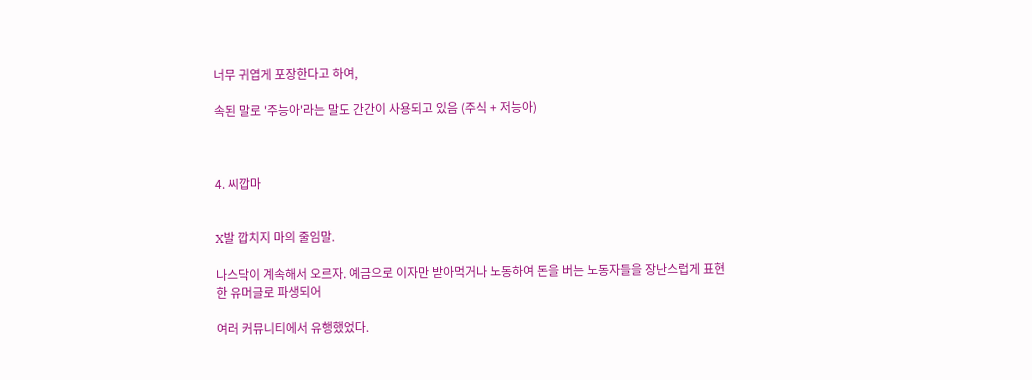너무 귀엽게 포장한다고 하여,

속된 말로 '주능아'라는 말도 간간이 사용되고 있음 (주식 + 저능아)



4. 씨깝마


X발 깝치지 마의 줄임말.

나스닥이 계속해서 오르자. 예금으로 이자만 받아먹거나 노동하여 돈을 버는 노동자들을 장난스럽게 표현한 유머글로 파생되어

여러 커뮤니티에서 유행했었다.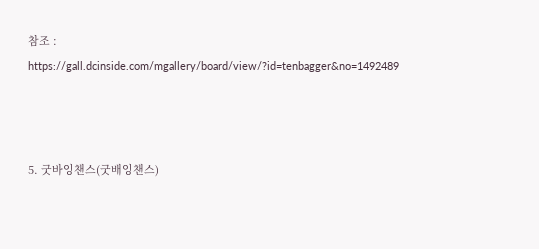참조 : https://gall.dcinside.com/mgallery/board/view/?id=tenbagger&no=1492489



5. 굿바잉챈스(굿배잉챈스)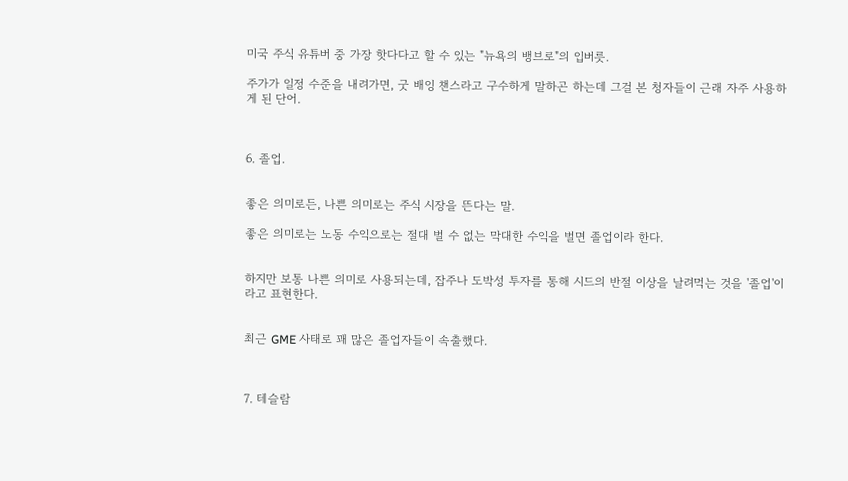미국 주식 유튜버 중 가장 핫다다고 할 수 있는 "뉴욕의 뱅브로"의 입버릇.

주가가 일정 수준을 내려가면, 굿 배잉 챈스라고 구수하게 말하곤 하는데 그걸 본 청자들이 근래 자주 사용하게 된 단어.



6. 졸업.


좋은 의미로든, 나쁜 의미로는 주식 시장을 뜬다는 말.

좋은 의미로는 노동 수익으로는 절대 벌 수 없는 막대한 수익을 벌면 졸업이라 한다.


하지만 보통 나쁜 의미로 사용되는데, 잡주나 도박성 투자를 통해 시드의 반절 이상을 날려먹는 것을 '졸업'이라고 표현한다.


최근 GME 사태로 꽤 많은 졸업자들이 속출했다.



7. 테슬람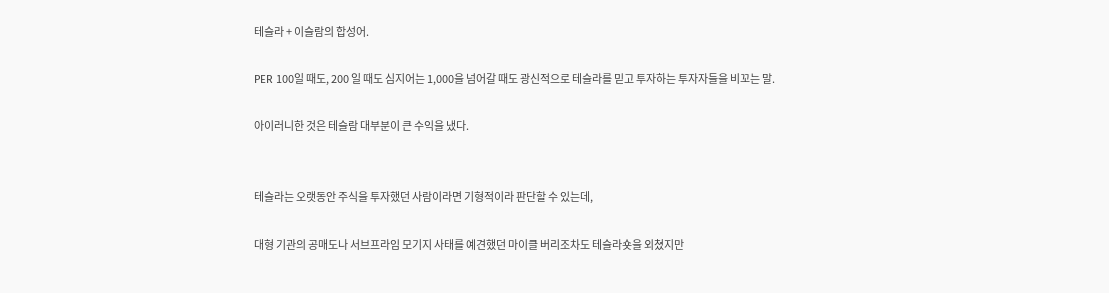테슬라 + 이슬람의 합성어.

PER 100일 때도, 200 일 때도 심지어는 1,000을 넘어갈 때도 광신적으로 테슬라를 믿고 투자하는 투자자들을 비꼬는 말.

아이러니한 것은 테슬람 대부분이 큰 수익을 냈다.


테슬라는 오랫동안 주식을 투자했던 사람이라면 기형적이라 판단할 수 있는데,

대형 기관의 공매도나 서브프라임 모기지 사태를 예견했던 마이클 버리조차도 테슬라숏을 외쳤지만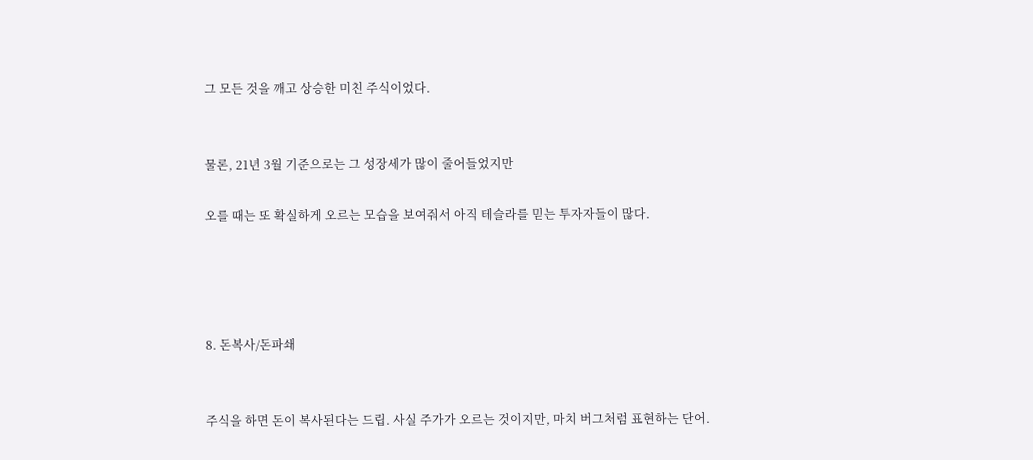그 모든 것을 깨고 상승한 미친 주식이었다.


물론, 21년 3월 기준으로는 그 성장세가 많이 줄어들었지만

오를 때는 또 확실하게 오르는 모습을 보여줘서 아직 테슬라를 믿는 투자자들이 많다.




8. 돈복사/돈파쇄


주식을 하면 돈이 복사된다는 드립. 사실 주가가 오르는 것이지만, 마치 버그처럼 표현하는 단어.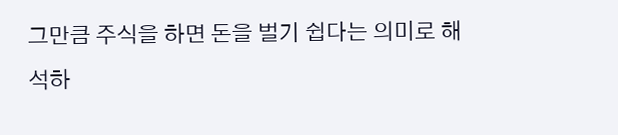그만큼 주식을 하면 돈을 벌기 쉽다는 의미로 해석하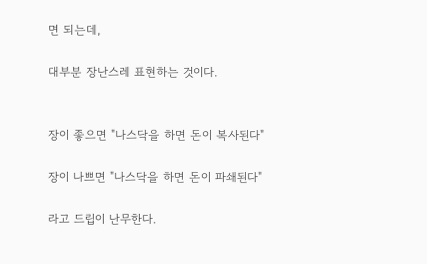면 되는데,

대부분 장난스레 표현하는 것이다.


장이 좋으면 "나스닥을 하면 돈이 복사된다"

장이 나쁘면 "나스닥을 하면 돈이 파쇄된다"

라고 드립이 난무한다.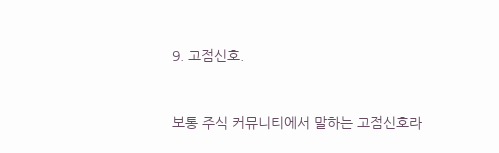9. 고점신호.


보통 주식 커뮤니티에서 말하는 고점신호라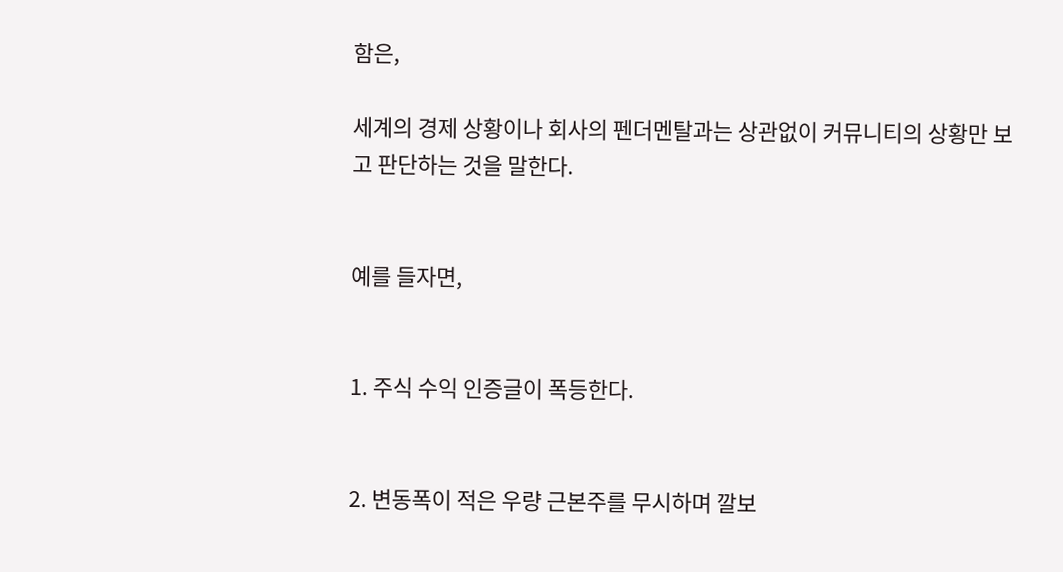함은,

세계의 경제 상황이나 회사의 펜더멘탈과는 상관없이 커뮤니티의 상황만 보고 판단하는 것을 말한다.


예를 들자면,


1. 주식 수익 인증글이 폭등한다.


2. 변동폭이 적은 우량 근본주를 무시하며 깔보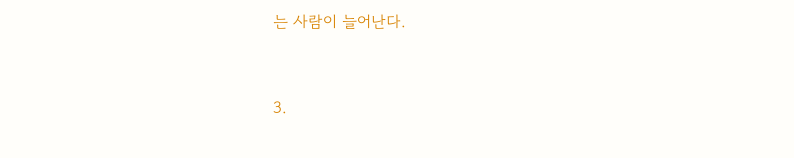는 사람이 늘어난다.


3.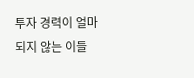투자 경력이 얼마 되지 않는 이들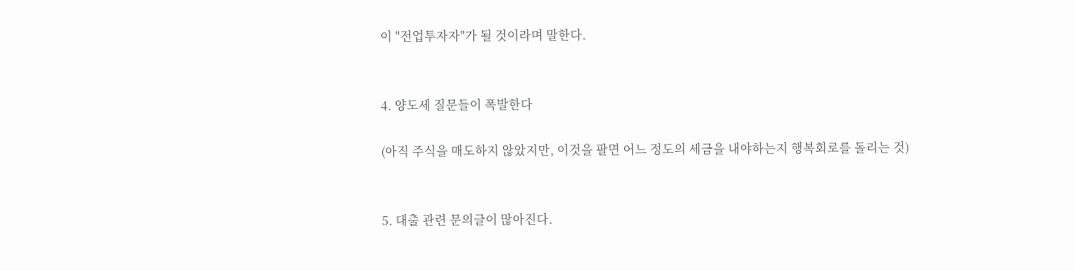이 "전업투자자"가 될 것이라며 말한다.


4. 양도세 질문들이 폭발한다

(아직 주식을 매도하지 않았지만, 이것을 팔면 어느 정도의 세금을 내야하는지 행복회로를 돌리는 것)


5. 대출 관련 문의글이 많아진다.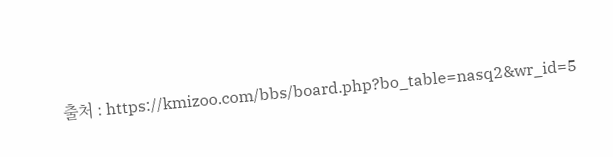출처 : https://kmizoo.com/bbs/board.php?bo_table=nasq2&wr_id=5